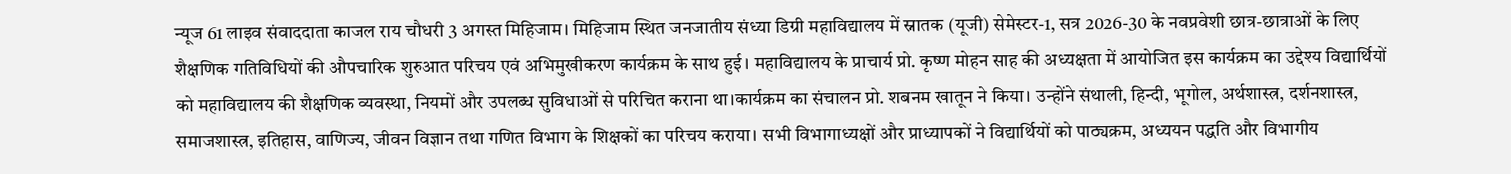न्यूज 61 लाइव संवाददाता काजल राय चौधरी 3 अगस्त मिहिजाम। मिहिजाम स्थित जनजातीय संध्या डिग्री महाविद्यालय में स्नातक (यूजी) सेमेस्टर-1, सत्र 2026-30 के नवप्रवेशी छात्र-छात्राओं के लिए शैक्षणिक गतिविधियों की औपचारिक शुरुआत परिचय एवं अभिमुखीकरण कार्यक्रम के साथ हुई। महाविद्यालय के प्राचार्य प्रो. कृष्ण मोहन साह की अध्यक्षता में आयोजित इस कार्यक्रम का उद्देश्य विद्यार्थियों को महाविद्यालय की शैक्षणिक व्यवस्था, नियमों और उपलब्ध सुविधाओं से परिचित कराना था।कार्यक्रम का संचालन प्रो. शबनम खातून ने किया। उन्होंने संथाली, हिन्दी, भूगोल, अर्थशास्त्र, दर्शनशास्त्र, समाजशास्त्र, इतिहास, वाणिज्य, जीवन विज्ञान तथा गणित विभाग के शिक्षकों का परिचय कराया। सभी विभागाध्यक्षों और प्राध्यापकों ने विद्यार्थियों को पाठ्यक्रम, अध्ययन पद्धति और विभागीय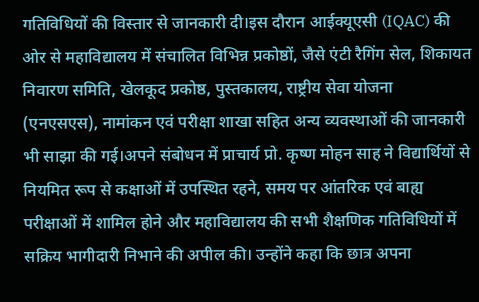गतिविधियों की विस्तार से जानकारी दी।इस दौरान आईक्यूएसी (IQAC) की ओर से महाविद्यालय में संचालित विभिन्न प्रकोष्ठों, जैसे एंटी रैगिंग सेल, शिकायत निवारण समिति, खेलकूद प्रकोष्ठ, पुस्तकालय, राष्ट्रीय सेवा योजना (एनएसएस), नामांकन एवं परीक्षा शाखा सहित अन्य व्यवस्थाओं की जानकारी भी साझा की गई।अपने संबोधन में प्राचार्य प्रो. कृष्ण मोहन साह ने विद्यार्थियों से नियमित रूप से कक्षाओं में उपस्थित रहने, समय पर आंतरिक एवं बाह्य परीक्षाओं में शामिल होने और महाविद्यालय की सभी शैक्षणिक गतिविधियों में सक्रिय भागीदारी निभाने की अपील की। उन्होंने कहा कि छात्र अपना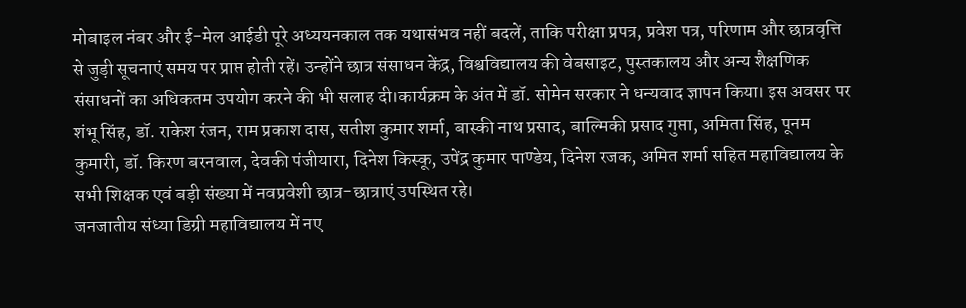मोबाइल नंबर और ई-मेल आईडी पूरे अध्ययनकाल तक यथासंभव नहीं बदलें, ताकि परीक्षा प्रपत्र, प्रवेश पत्र, परिणाम और छात्रवृत्ति से जुड़ी सूचनाएं समय पर प्राप्त होती रहें। उन्होंने छात्र संसाधन केंद्र, विश्वविद्यालय की वेबसाइट, पुस्तकालय और अन्य शैक्षणिक संसाधनों का अधिकतम उपयोग करने की भी सलाह दी।कार्यक्रम के अंत में डॉ. सोमेन सरकार ने धन्यवाद ज्ञापन किया। इस अवसर पर शंभू सिंह, डॉ. राकेश रंजन, राम प्रकाश दास, सतीश कुमार शर्मा, बास्की नाथ प्रसाद, बाल्मिकी प्रसाद गुप्ता, अमिता सिंह, पूनम कुमारी, डॉ. किरण बरनवाल, देवकी पंजीयारा, दिनेश किस्कू, उपेंद्र कुमार पाण्डेय, दिनेश रजक, अमित शर्मा सहित महाविद्यालय के सभी शिक्षक एवं बड़ी संख्या में नवप्रवेशी छात्र-छात्राएं उपस्थित रहे।
जनजातीय संध्या डिग्री महाविद्यालय में नए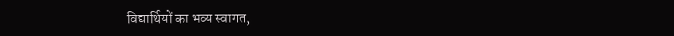विद्यार्थियों का भव्य स्वागत,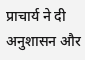प्राचार्य ने दी अनुशासन और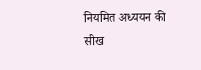नियमित अध्ययन की सीख